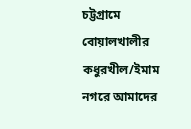চট্টগ্রামে বোয়ালখালীর কধুরখীল/ইমাম নগরে আমাদের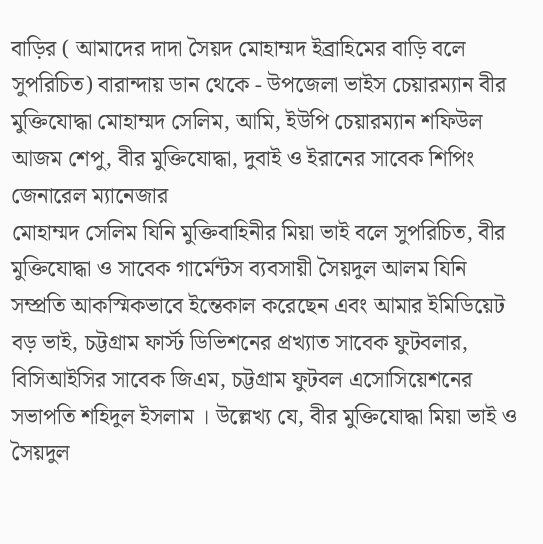বাড়ির ( আমাদের দাদা সৈয়দ মোহাম্মদ ইব্রাহিমের বাড়ি বলে সুপরিচিত) বারান্দায় ডান থেকে - উপজেলা ভাইস চেয়ারম্যান বীর মুক্তিযোদ্ধা মোহাম্মদ সেলিম, আমি, ইউপি চেয়ারম্যান শফিউল আজম শেপু, বীর মুক্তিযোদ্ধা, দুবাই ও ইরানের সাবেক শিপিং জেনারেল ম্যানেজার
মোহাম্মদ সেলিম যিনি মুক্তিবাহিনীর মিয়া ভাই বলে সুপরিচিত, বীর মুক্তিযোদ্ধা ও সাবেক গার্মেন্টস ব্যবসায়ী সৈয়দুল আলম যিনি সম্প্রতি আকস্মিকভাবে ইন্তেকাল করেছেন এবং আমার ইমিডিয়েট বড় ভাই, চট্টগ্রাম ফার্স্ট ডিভিশনের প্রখ্যাত সাবেক ফুটবলার, বিসিআইসির সাবেক জিএম, চট্টগ্রাম ফুটবল এসোসিয়েশনের সভাপতি শহিদুল ইসলাম । উল্লেখ্য যে, বীর মুক্তিযোদ্ধা মিয়া ভাই ও সৈয়দুল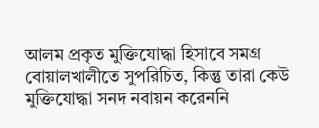আলম প্রকৃত মুক্তিযোদ্ধা হিসাবে সমগ্র বোয়ালখালীতে সুপরিচিত, কিন্তু তারা কেউ মুক্তিযোদ্ধা সনদ নবায়ন করেননি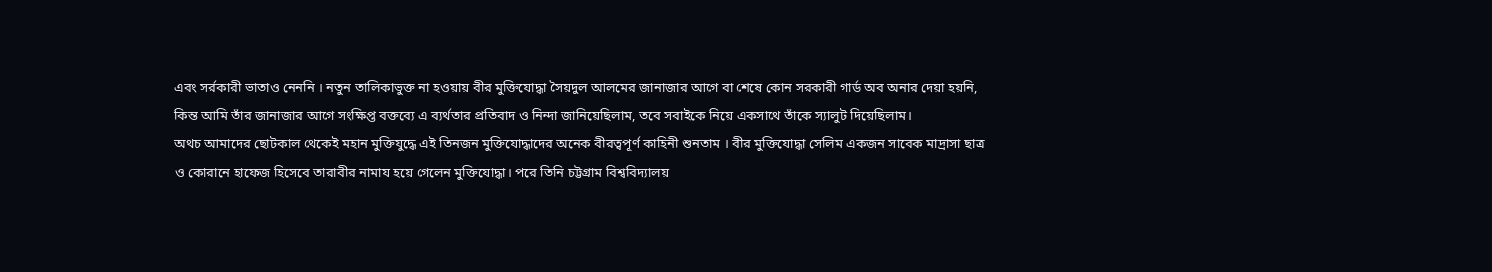এবং সর্রকারী ভাতাও নেননি । নতুন তালিকাভুক্ত না হওয়ায় বীর মুক্তিযোদ্ধা সৈয়দুল আলমের জানাজার আগে বা শেষে কোন সরকারী গার্ড অব অনার দেয়া হয়নি, কিন্ত আমি তাঁর জানাজার আগে সংক্ষিপ্ত বক্তব্যে এ ব্যর্থতার প্রতিবাদ ও নিন্দা জানিয়েছিলাম, তবে সবাইকে নিয়ে একসাথে তাঁকে স্যালুট দিয়েছিলাম।
অথচ আমাদের ছোটকাল থেকেই মহান মুক্তিযুদ্ধে এই তিনজন মুক্তিযোদ্ধাদের অনেক বীরত্বপূর্ণ কাহিনী শুনতাম । বীর মুক্তিযোদ্ধা সেলিম একজন সাবেক মাদ্রাসা ছাত্র ও কোরানে হাফেজ হিসেবে তারাবীর নামায হয়ে গেলেন মুক্তিযোদ্ধা। পরে তিনি চট্টগ্রাম বিশ্ববিদ্যালয়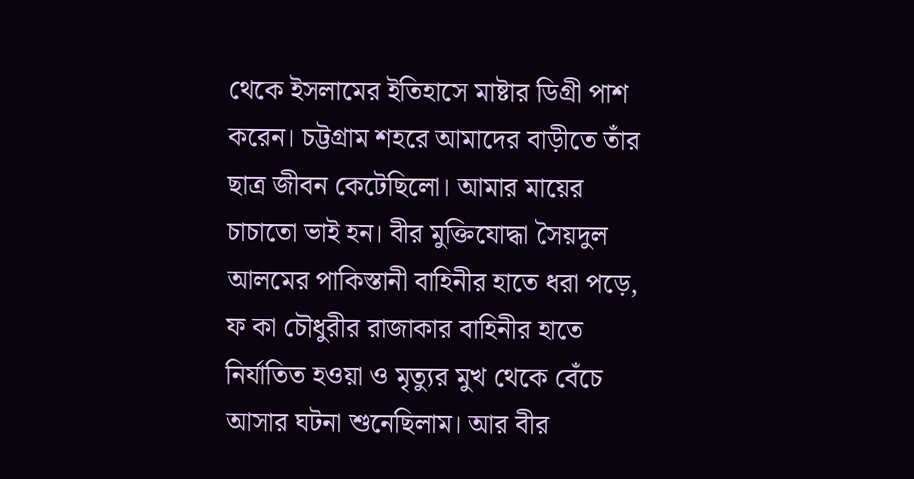থেকে ইসলামের ইতিহাসে মাষ্টার ডিগ্রী পাশ করেন। চট্টগ্রাম শহরে আমাদের বাড়ীতে তাঁর ছাত্র জীবন কেটেছিলো। আমার মায়ের চাচাতো ভাই হন। বীর মুক্তিযোদ্ধা সৈয়দুল আলমের পাকিস্তানী বাহিনীর হাতে ধরা পড়ে, ফ কা চৌধুরীর রাজাকার বাহিনীর হাতে নির্যাতিত হওয়া ও মৃত্যুর মুখ থেকে বেঁচে আসার ঘটনা শুনেছিলাম। আর বীর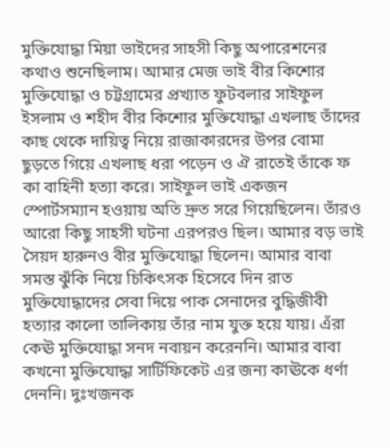মুক্তিযোদ্ধা মিয়া ভাইদের সাহসী কিছু অপারেশনের কথাও শুনেছিলাম। আমার মেজ ভাই বীর কিশোর মুক্তিযোদ্ধা ও চট্টগ্রামের প্রখ্যাত ফুটবলার সাইফুল ইসলাম ও শহীদ বীর কিশোর মুক্তিযোদ্ধা এখলাছ তাঁদের কাছ থেকে দায়িত্ব নিয়ে রাজাকারদের উপর বোমা ছুড়তে গিয়ে এখলাছ ধরা পড়েন ও ঐ রাতেই তাঁকে ফ কা বাহিনী হত্যা করে। সাইফুল ভাই একজন স্পোর্টসম্যান হওয়ায় অতি দ্রুত সরে গিয়েছিলেন। তাঁরও আরো কিছু সাহসী ঘটনা এরপরও ছিল। আমার বড় ভাই সৈয়দ হারুনও বীর মুক্তিযোদ্ধা ছিলেন। আমার বাবা সমস্ত ঝুঁকি নিয়ে চিকিৎসক হিসেবে দিন রাত মুক্তিযোদ্ধাদের সেবা দিয়ে পাক সেনাদের বুদ্ধিজীবী হত্যার কালো তালিকায় তাঁর নাম যুক্ত হয়ে যায়। এঁরা কেঊ মুক্তিযোদ্ধা সনদ নবায়ন করেননি। আমার বাবা কখনো মুক্তিযোদ্ধা সার্টিফিকেট এর জন্য কাঊকে ধর্ণা দেননি। দুঃখজনক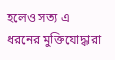হলেও সত্য এ ধরনের মুক্তিযোদ্ধারা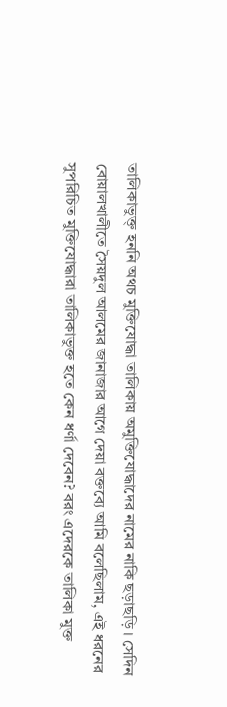তালিকাভুক্ত্ হননি অথচ মুক্তিযোদ্ধা তালিকায় অমুক্তিযোদ্ধাদের নামের নাকি ছড়াছড়ি । সেদিন বোয়ালখালীতে সৈয়দুল আলমের জানাজার আগে দেয়া বক্তব্যে আমি বলেছিলাম, এই ধরনের সুপরিচিত মুক্তিযোদ্ধারা তালিকাভুক্ত হতে কেন ধর্ণা দেবেন? বরং এদেরকে তালিকা মুক্ত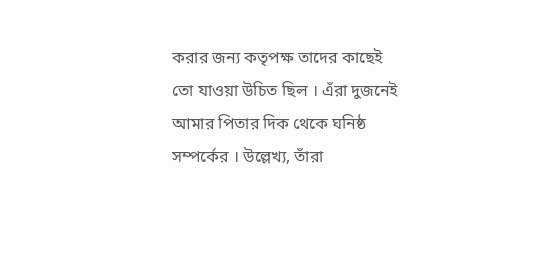করার জন্য কতৃপক্ষ তাদের কাছেই তো যাওয়া উচিত ছিল । এঁরা দুজনেই আমার পিতার দিক থেকে ঘনিষ্ঠ সম্পর্কের । উল্লেখ্য, তাঁরা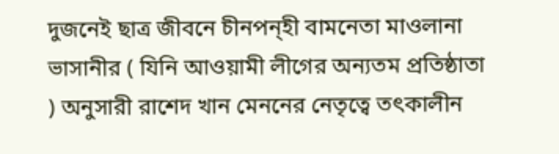দুজনেই ছাত্র জীবনে চীনপন্হী বামনেতা মাওলানা ভাসানীর ( যিনি আওয়ামী লীগের অন্যতম প্রতিষ্ঠাতা ) অনুসারী রাশেদ খান মেননের নেতৃত্বে তৎকালীন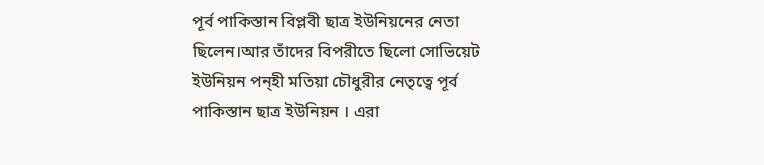পূর্ব পাকিস্তান বিপ্লবী ছাত্র ইউনিয়নের নেতা ছিলেন।আর তাঁদের বিপরীতে ছিলো সোভিয়েট ইউনিয়ন পন্হী মতিয়া চৌধুরীর নেতৃত্বে পূর্ব পাকিস্তান ছাত্র ইউনিয়ন । এরা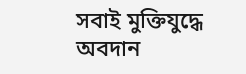সবাই মুক্তিযুদ্ধে অবদান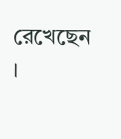রেখেছেন ।